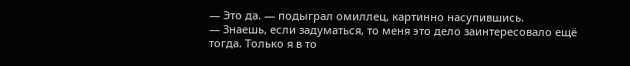— Это да. — подыграл омиллец, картинно насупившись.
— Знаешь, если задуматься, то меня это дело заинтересовало ещё тогда. Только я в то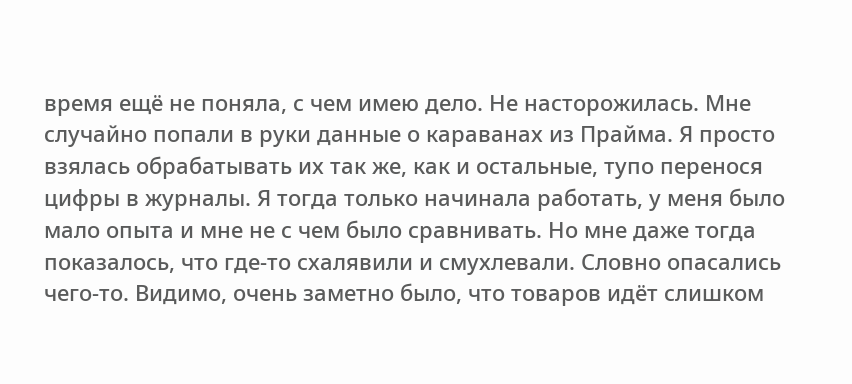время ещё не поняла, с чем имею дело. Не насторожилась. Мне случайно попали в руки данные о караванах из Прайма. Я просто взялась обрабатывать их так же, как и остальные, тупо перенося цифры в журналы. Я тогда только начинала работать, у меня было мало опыта и мне не с чем было сравнивать. Но мне даже тогда показалось, что где‑то схалявили и смухлевали. Словно опасались чего‑то. Видимо, очень заметно было, что товаров идёт слишком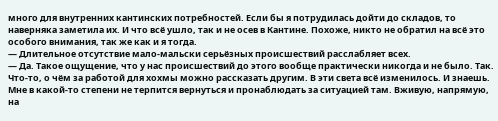много для внутренних кантинских потребностей. Если бы я потрудилась дойти до складов, то наверняка заметила их. И что всё ушло, так и не осев в Кантине. Похоже, никто не обратил на всё это особого внимания, так же как и я тогда.
— Длительное отсутствие мало‑мальски серьёзных происшествий расслабляет всех.
— Да. Такое ощущение, что у нас происшествий до этого вообще практически никогда и не было. Так. Что‑то, о чём за работой для хохмы можно рассказать другим. В эти света всё изменилось. И знаешь. Мне в какой‑то степени не терпится вернуться и пронаблюдать за ситуацией там. Вживую, напрямую, на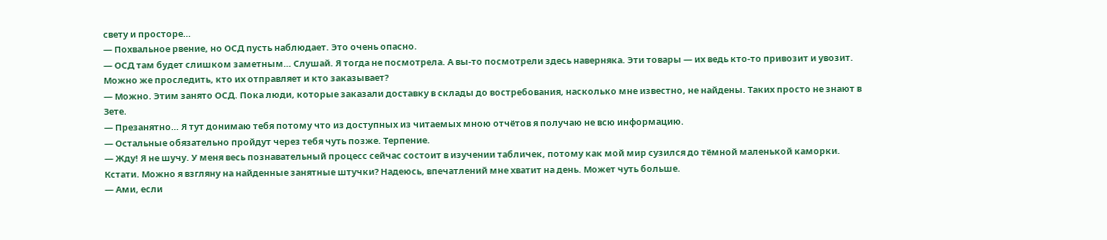свету и просторе…
— Похвальное рвение, но ОСД пусть наблюдает. Это очень опасно.
— ОСД там будет слишком заметным… Слушай. Я тогда не посмотрела. А вы‑то посмотрели здесь наверняка. Эти товары — их ведь кто‑то привозит и увозит. Можно же проследить, кто их отправляет и кто заказывает?
— Можно. Этим занято ОСД. Пока люди, которые заказали доставку в склады до востребования, насколько мне известно, не найдены. Таких просто не знают в Зете.
— Презанятно… Я тут донимаю тебя потому что из доступных из читаемых мною отчётов я получаю не всю информацию.
— Остальные обязательно пройдут через тебя чуть позже. Терпение.
— Жду! Я не шучу. У меня весь познавательный процесс сейчас состоит в изучении табличек, потому как мой мир сузился до тёмной маленькой каморки. Кстати. Можно я взгляну на найденные занятные штучки? Надеюсь, впечатлений мне хватит на день. Может чуть больше.
— Ами, если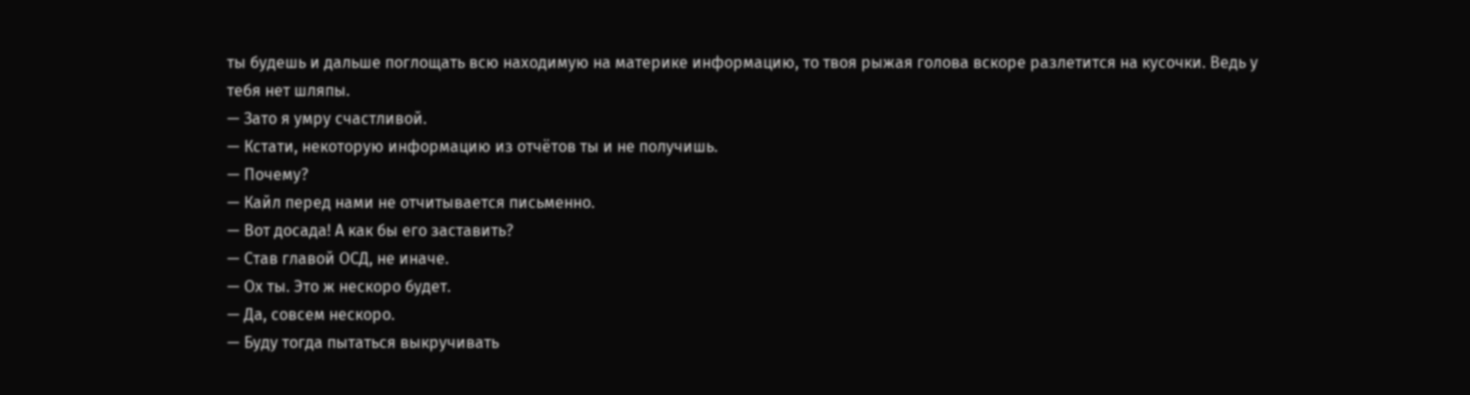ты будешь и дальше поглощать всю находимую на материке информацию, то твоя рыжая голова вскоре разлетится на кусочки. Ведь у тебя нет шляпы.
— Зато я умру счастливой.
— Кстати, некоторую информацию из отчётов ты и не получишь.
— Почему?
— Кайл перед нами не отчитывается письменно.
— Вот досада! А как бы его заставить?
— Став главой ОСД, не иначе.
— Ох ты. Это ж нескоро будет.
— Да, совсем нескоро.
— Буду тогда пытаться выкручивать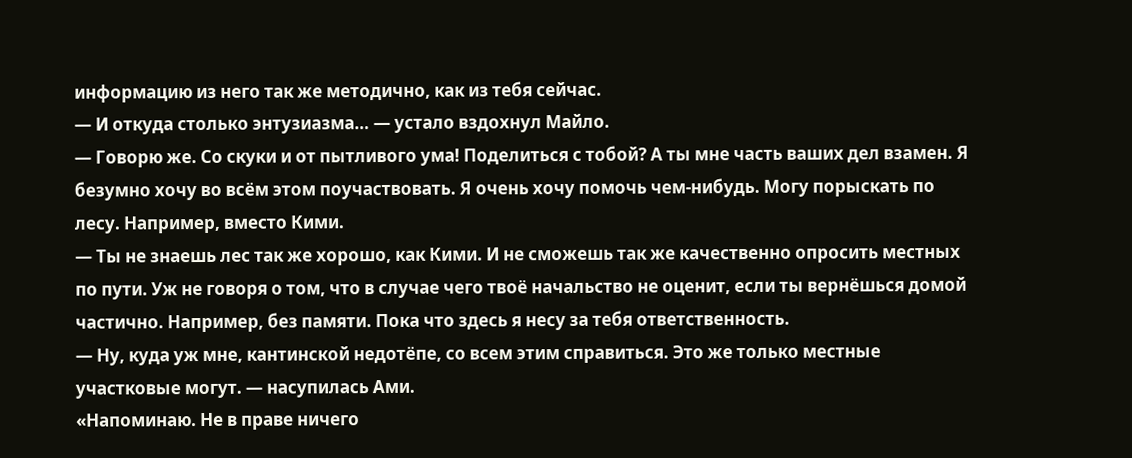информацию из него так же методично, как из тебя сейчас.
— И откуда столько энтузиазма… — устало вздохнул Майло.
— Говорю же. Со скуки и от пытливого ума! Поделиться с тобой? А ты мне часть ваших дел взамен. Я безумно хочу во всём этом поучаствовать. Я очень хочу помочь чем‑нибудь. Могу порыскать по лесу. Например, вместо Кими.
— Ты не знаешь лес так же хорошо, как Кими. И не сможешь так же качественно опросить местных по пути. Уж не говоря о том, что в случае чего твоё начальство не оценит, если ты вернёшься домой частично. Например, без памяти. Пока что здесь я несу за тебя ответственность.
— Ну, куда уж мне, кантинской недотёпе, со всем этим справиться. Это же только местные участковые могут. — насупилась Ами.
«Напоминаю. Не в праве ничего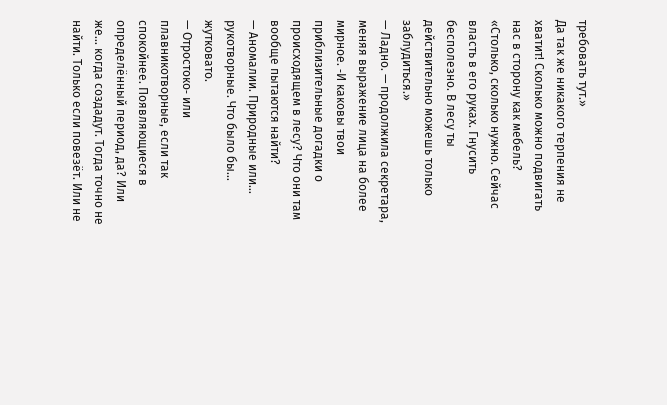требовать тут.»
Да так же никакого терпения не хватит! Сколько можно подвигать нас в сторону как мебель?
«Столько, сколько нужно. Сейчас власть в его руках. Гнусить бесполезно. В лесу ты действительно можешь только заблудиться.»
— Ладно. — продолжила секретара, меняя выражение лица на более мирное. ‑И каковы твои приблизительные догадки о происходящем в лесу? Что они там вообще пытаются найти?
— Аномалии. Природные или… рукотворные. Что было бы… жутковато.
— Отростоко‑ или плавникотворные, если так спокойнее. Появляющиеся в определённый период, да? Или же… когда создадут. Тогда точно не найти. Только если повезёт. Или не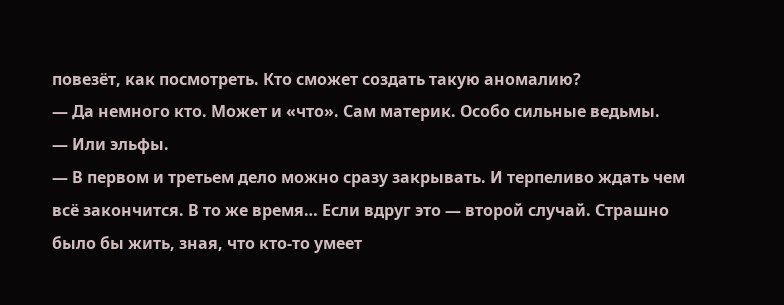повезёт, как посмотреть. Кто сможет создать такую аномалию?
— Да немного кто. Может и «что». Сам материк. Особо сильные ведьмы.
— Или эльфы.
— В первом и третьем дело можно сразу закрывать. И терпеливо ждать чем всё закончится. В то же время… Если вдруг это — второй случай. Страшно было бы жить, зная, что кто‑то умеет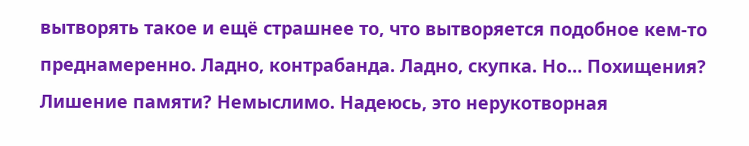вытворять такое и ещё страшнее то, что вытворяется подобное кем‑то преднамеренно. Ладно, контрабанда. Ладно, скупка. Но… Похищения? Лишение памяти? Немыслимо. Надеюсь, это нерукотворная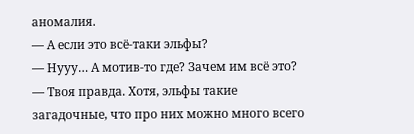аномалия.
— А если это всё‑таки эльфы?
— Нууу… А мотив‑то где? Зачем им всё это?
— Твоя правда. Хотя, эльфы такие загадочные, что про них можно много всего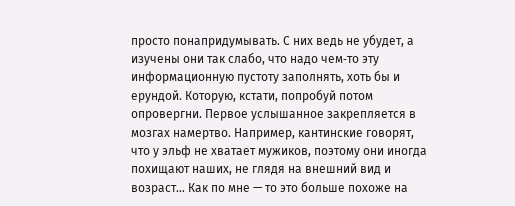просто понапридумывать. С них ведь не убудет, а изучены они так слабо, что надо чем‑то эту информационную пустоту заполнять, хоть бы и ерундой. Которую, кстати, попробуй потом опровергни. Первое услышанное закрепляется в мозгах намертво. Например, кантинские говорят, что у эльф не хватает мужиков, поэтому они иногда похищают наших, не глядя на внешний вид и возраст… Как по мне — то это больше похоже на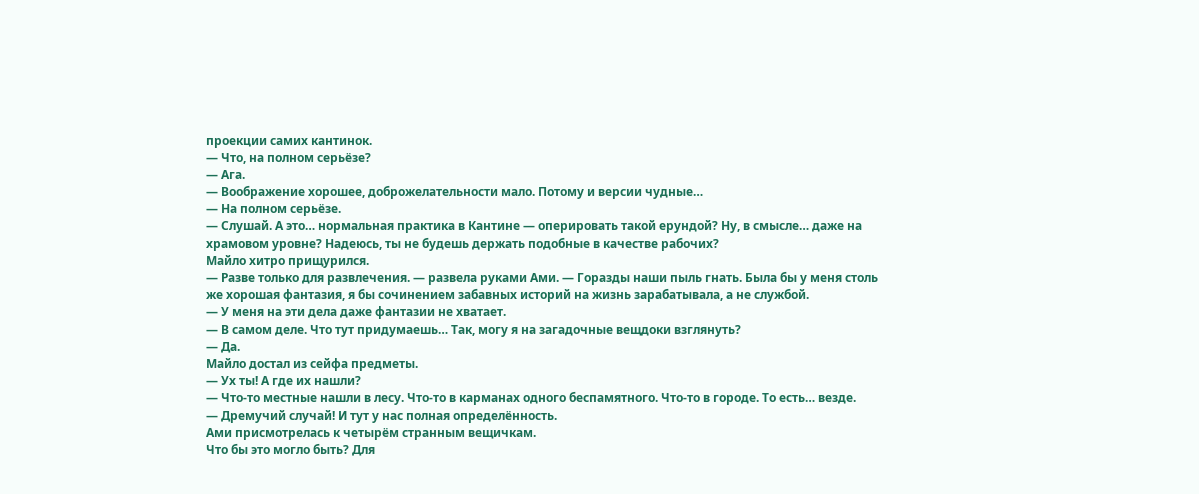проекции самих кантинок.
— Что, на полном серьёзе?
— Ага.
— Воображение хорошее, доброжелательности мало. Потому и версии чудные…
— На полном серьёзе.
— Слушай. А это… нормальная практика в Кантине — оперировать такой ерундой? Ну, в смысле… даже на храмовом уровне? Надеюсь, ты не будешь держать подобные в качестве рабочих?
Майло хитро прищурился.
— Разве только для развлечения. — развела руками Ами. — Горазды наши пыль гнать. Была бы у меня столь же хорошая фантазия, я бы сочинением забавных историй на жизнь зарабатывала, а не службой.
— У меня на эти дела даже фантазии не хватает.
— В самом деле. Что тут придумаешь… Так, могу я на загадочные вещдоки взглянуть?
— Да.
Майло достал из сейфа предметы.
— Ух ты! А где их нашли?
— Что‑то местные нашли в лесу. Что‑то в карманах одного беспамятного. Что‑то в городе. То есть… везде.
— Дремучий случай! И тут у нас полная определённость.
Ами присмотрелась к четырём странным вещичкам.
Что бы это могло быть? Для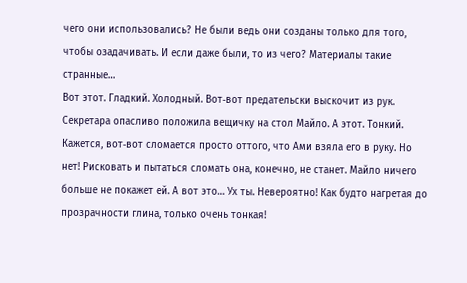чего они использовались? Не были ведь они созданы только для того, чтобы озадачивать. И если даже были, то из чего? Материалы такие странные…
Вот этот. Гладкий. Холодный. Вот‑вот предательски выскочит из рук. Секретара опасливо положила вещичку на стол Майло. А этот. Тонкий. Кажется, вот‑вот сломается просто оттого, что Ами взяла его в руку. Но нет! Рисковать и пытаться сломать она, конечно, не станет. Майло ничего больше не покажет ей. А вот это… Ух ты. Невероятно! Как будто нагретая до прозрачности глина, только очень тонкая!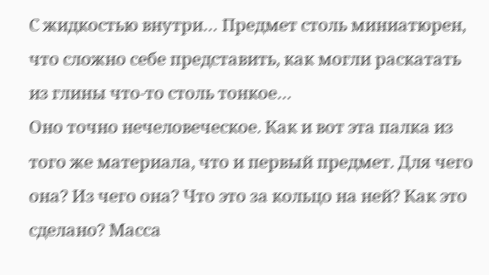С жидкостью внутри… Предмет столь миниатюрен, что сложно себе представить, как могли раскатать из глины что‑то столь тонкое…
Оно точно нечеловеческое. Как и вот эта палка из того же материала, что и первый предмет. Для чего она? Из чего она? Что это за кольцо на ней? Как это сделано? Масса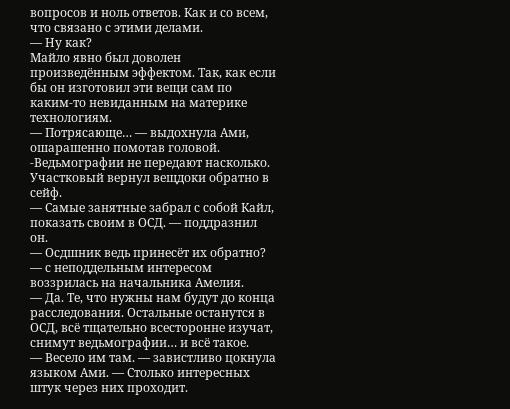вопросов и ноль ответов. Как и со всем, что связано с этими делами.
— Ну как?
Майло явно был доволен произведённым эффектом. Так, как если бы он изготовил эти вещи сам по каким‑то невиданным на материке технологиям.
— Потрясающе… — выдохнула Ами, ошарашенно помотав головой. ‑Ведьмографии не передают насколько.
Участковый вернул вещдоки обратно в сейф.
— Самые занятные забрал с собой Кайл, показать своим в ОСД. — поддразнил он.
— Осдшник ведь принесёт их обратно? — с неподдельным интересом воззрилась на начальника Амелия.
— Да. Те, что нужны нам будут до конца расследования. Остальные останутся в ОСД, всё тщательно всесторонне изучат, снимут ведьмографии… и всё такое.
— Весело им там. — завистливо цокнула языком Ами. — Столько интересных штук через них проходит.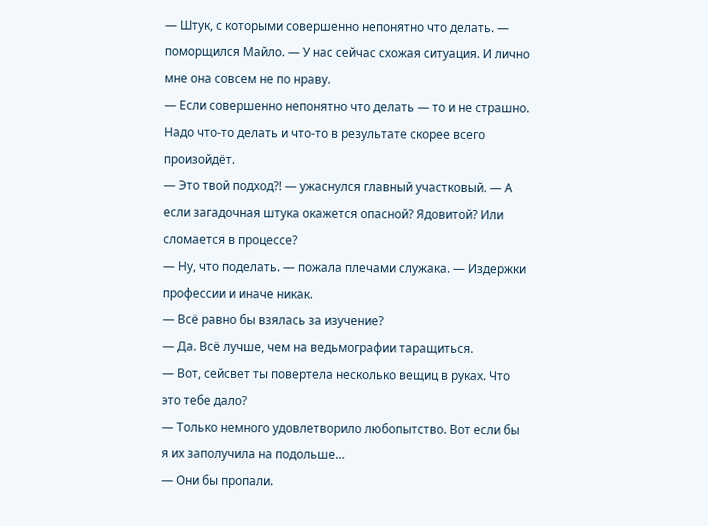— Штук, с которыми совершенно непонятно что делать. — поморщился Майло. — У нас сейчас схожая ситуация. И лично мне она совсем не по нраву.
— Если совершенно непонятно что делать — то и не страшно. Надо что‑то делать и что‑то в результате скорее всего произойдёт.
— Это твой подход?! — ужаснулся главный участковый. — А если загадочная штука окажется опасной? Ядовитой? Или сломается в процессе?
— Ну, что поделать. — пожала плечами служака. — Издержки профессии и иначе никак.
— Всё равно бы взялась за изучение?
— Да. Всё лучше, чем на ведьмографии таращиться.
— Вот, сейсвет ты повертела несколько вещиц в руках. Что это тебе дало?
— Только немного удовлетворило любопытство. Вот если бы я их заполучила на подольше…
— Они бы пропали.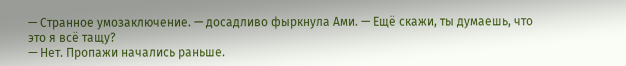— Странное умозаключение. — досадливо фыркнула Ами. — Ещё скажи, ты думаешь, что это я всё тащу?
— Нет. Пропажи начались раньше.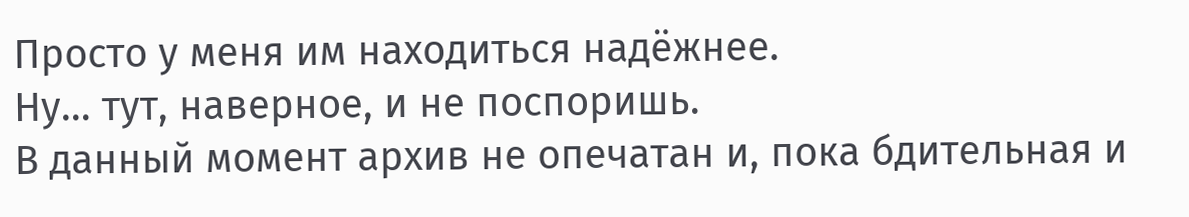Просто у меня им находиться надёжнее.
Ну… тут, наверное, и не поспоришь.
В данный момент архив не опечатан и, пока бдительная и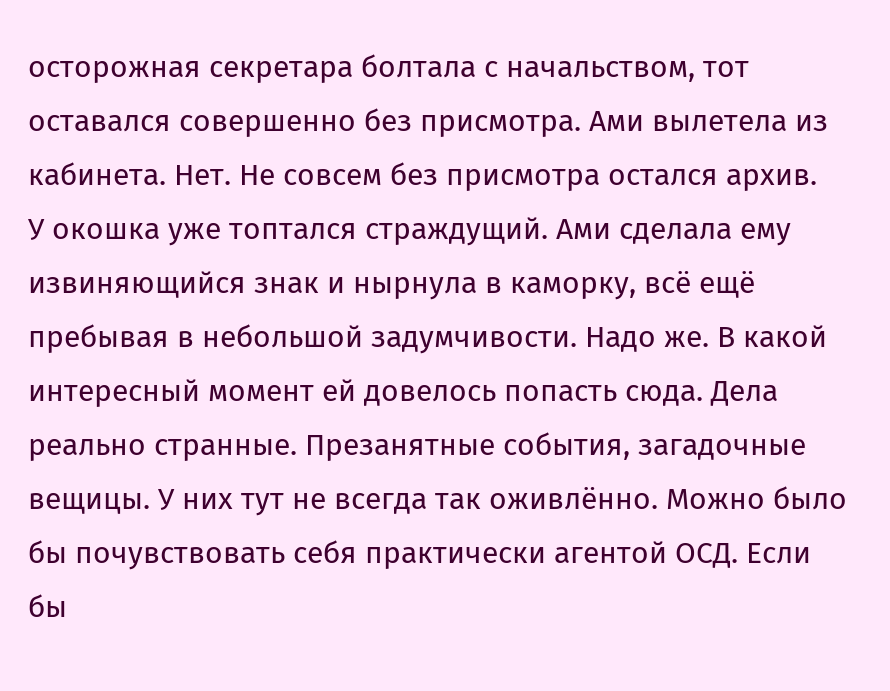осторожная секретара болтала с начальством, тот оставался совершенно без присмотра. Ами вылетела из кабинета. Нет. Не совсем без присмотра остался архив.
У окошка уже топтался страждущий. Ами сделала ему извиняющийся знак и нырнула в каморку, всё ещё пребывая в небольшой задумчивости. Надо же. В какой интересный момент ей довелось попасть сюда. Дела реально странные. Презанятные события, загадочные вещицы. У них тут не всегда так оживлённо. Можно было бы почувствовать себя практически агентой ОСД. Если бы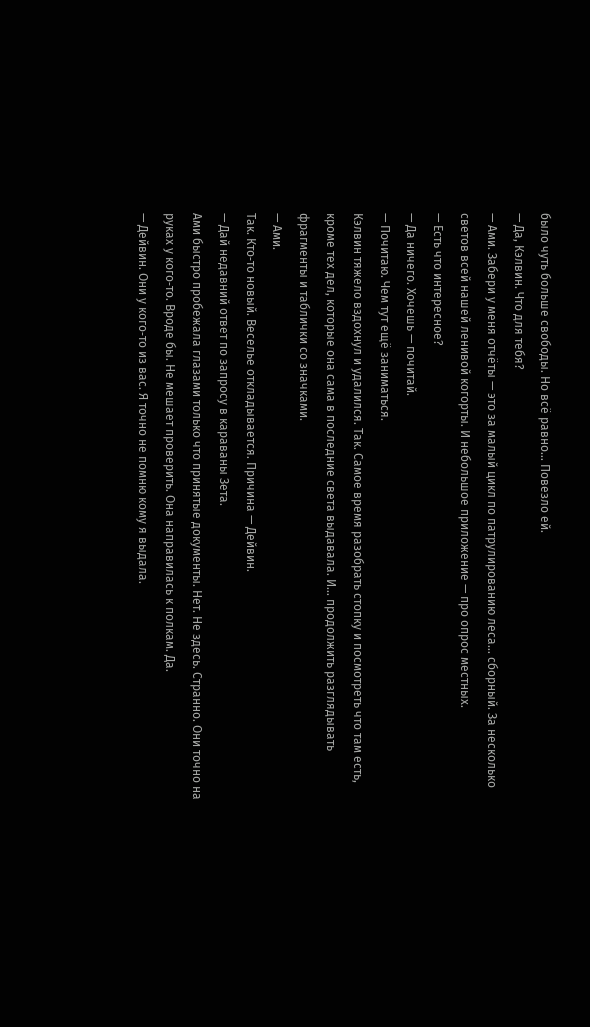было чуть больше свободы. Но всё равно… Повезло ей.
— Да, Кэлвин. Что для тебя?
— Ами. Забери у меня отчёты — это за малый цикл по патрулированию леса… сборный. За несколько светов всей нашей ленивой когорты. И небольшое приложение — про опрос местных.
— Есть что интересное?
— Да ничего. Хочешь — почитай.
— Почитаю. Чем тут ещё заниматься.
Кэлвин тяжело вздохнул и удалился. Так. Самое время разобрать стопку и посмотреть что там есть, кроме тех дел, которые она сама в последние света выдавала. И… продолжить разглядывать фрагменты и таблички со значками.
— Ами.
Так. Кто‑то новый. Веселье откладывается. Причина — Дейвин.
— Дай недавний ответ по запросу в караваны Зета.
Ами быстро пробежала глазами только что принятые документы. Нет. Не здесь. Странно. Они точно на руках у кого‑то. Вроде бы. Не мешает проверить. Она направилась к полкам. Да.
— Дейвин. Они у кого‑то из вас. Я точно не помню кому я выдала.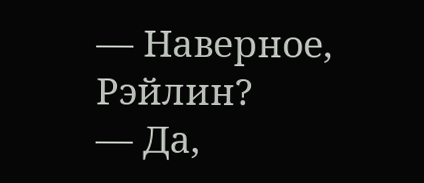— Наверное, Рэйлин?
— Да,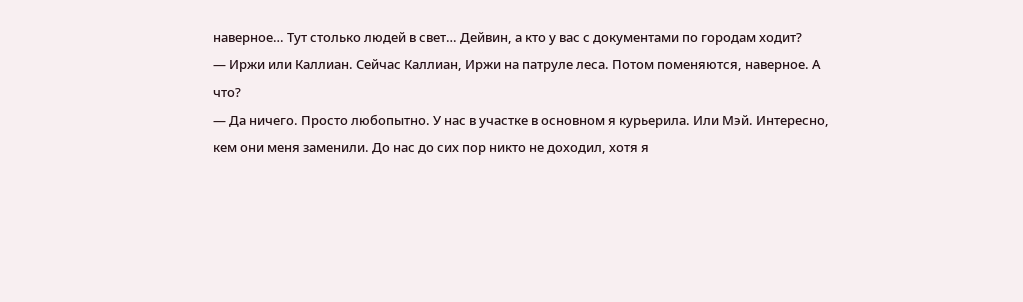наверное… Тут столько людей в свет… Дейвин, а кто у вас с документами по городам ходит?
— Иржи или Каллиан. Сейчас Каллиан, Иржи на патруле леса. Потом поменяются, наверное. А что?
— Да ничего. Просто любопытно. У нас в участке в основном я курьерила. Или Мэй. Интересно, кем они меня заменили. До нас до сих пор никто не доходил, хотя я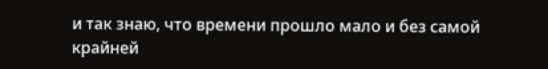и так знаю, что времени прошло мало и без самой крайней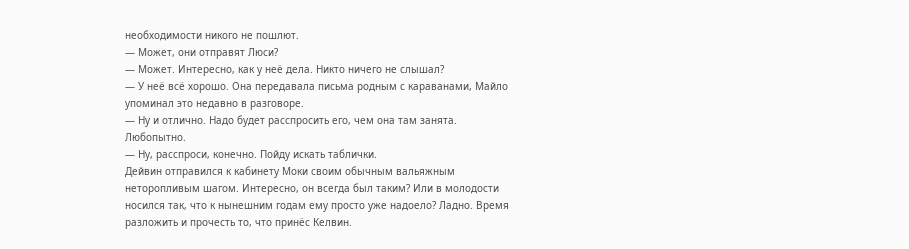необходимости никого не пошлют.
— Может, они отправят Люси?
— Может. Интересно, как у неё дела. Никто ничего не слышал?
— У неё всё хорошо. Она передавала письма родным с караванами, Майло упоминал это недавно в разговоре.
— Ну и отлично. Надо будет расспросить его, чем она там занята. Любопытно.
— Ну, расспроси, конечно. Пойду искать таблички.
Дейвин отправился к кабинету Моки своим обычным вальяжным неторопливым шагом. Интересно, он всегда был таким? Или в молодости носился так, что к нынешним годам ему просто уже надоело? Ладно. Время разложить и прочесть то, что принёс Келвин.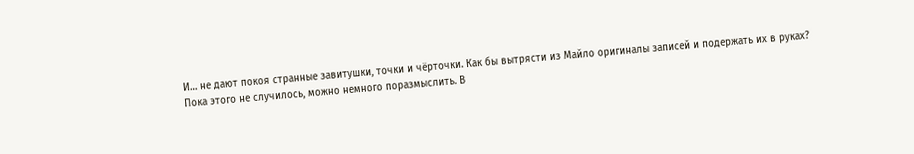И… не дают покоя странные завитушки, точки и чёрточки. Как бы вытрясти из Майло оригиналы записей и подержать их в руках?
Пока этого не случилось, можно немного поразмыслить. В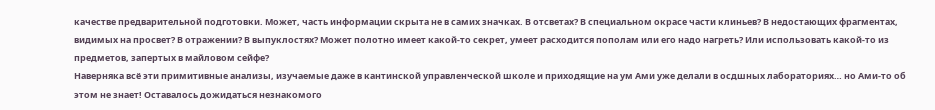качестве предварительной подготовки. Может, часть информации скрыта не в самих значках. В отсветах? В специальном окрасе части клиньев? В недостающих фрагментах, видимых на просвет? В отражении? В выпуклостях? Может полотно имеет какой‑то секрет, умеет расходится пополам или его надо нагреть? Или использовать какой‑то из предметов, запертых в майловом сейфе?
Наверняка всё эти примитивные анализы, изучаемые даже в кантинской управленческой школе и приходящие на ум Ами уже делали в осдшных лабораториях… но Ами‑то об этом не знает! Оставалось дожидаться незнакомого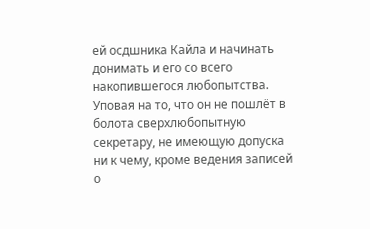ей осдшника Кайла и начинать донимать и его со всего накопившегося любопытства. Уповая на то, что он не пошлёт в болота сверхлюбопытную секретару, не имеющую допуска ни к чему, кроме ведения записей о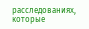расследованиях, которые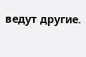ведут другие.